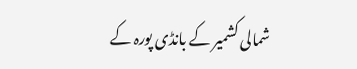شمالی کشمیر کے بانڈی پورہ کے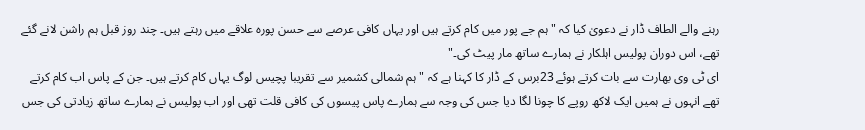رہنے والے الطاف ڈار نے دعویٰ کیا کہ " ہم جے پور میں کام کرتے ہیں اور یہاں کافی عرصے سے حسن پورہ علاقے میں رہتے ہیں۔ چند روز قبل ہم راشن لانے گئے تھے، اس دوران پولیس اہلکار نے ہمارے ساتھ مار پیٹ کی۔"
ای ٹی وی بھارت سے بات کرتے ہوئے 23برس کے ڈار کا کہنا ہے کہ " ہم شمالی کشمیر سے تقریبا پچیس لوگ یہاں کام کرتے ہیں۔ جن کے پاس اب کام کرتے تھے انہوں نے ہمیں ایک لاکھ روپے کا چونا لگا دیا جس کی وجہ سے ہمارے پاس پیسوں کی کافی قلت تھی اور اب پولیس نے ہمارے ساتھ زیادتی کی جس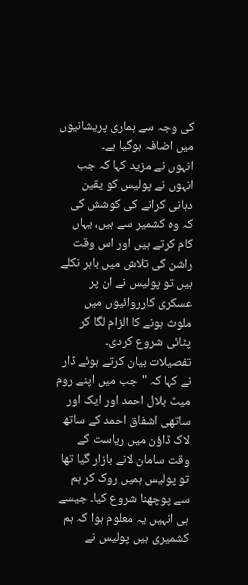کی وجہ سے ہماری پریشانیوں میں اضافہ ہوگیا ہے۔
انہوں نے مزید کہا کہ جب انہوں نے پولیس کو یقین دہانی کرانے کی کوشش کی کہ وہ کشمیر سے ہیں، یہاں کام کرتے ہیں اور اس وقت راشن کی تلاش میں باہر نکلے ہیں تو پولیس نے ان پر عسکری کارروائیوں میں ملوث ہونے کا الزام لگا کر پٹائی شروع کردی۔
تفصیلات بیان کرتے ہوئے ڈار نے کہا کہ "جب میں اپنے روم میٹ بلال احمد اور ایک اور ساتھی اشفاق احمد کے ساتھ لاک ڈاؤن میں ریاست کے وقت سامان لانے بازار گیا تھا تو پولیس ہمیں روک کر ہم سے پوچھنا شروع کیا۔ جیسے ہی انہیں یہ معلوم ہوا کہ ہم کشمیری ہیں پولیس نے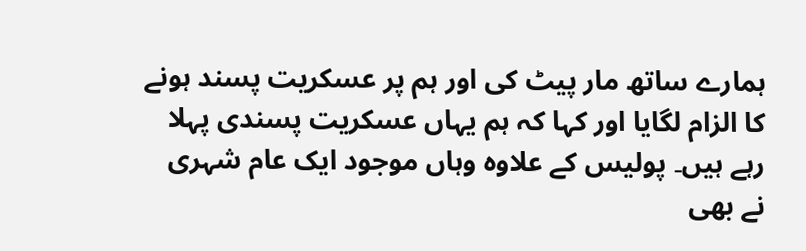ہمارے ساتھ مار پیٹ کی اور ہم پر عسکریت پسند ہونے کا الزام لگایا اور کہا کہ ہم یہاں عسکریت پسندی پہلا رہے ہیں۔ پولیس کے علاوہ وہاں موجود ایک عام شہری نے بھی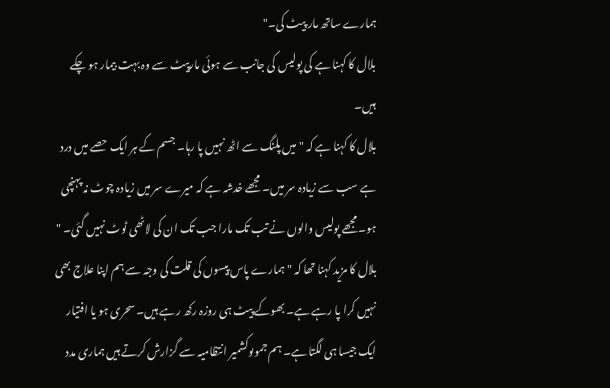ہمارے ساتھ مار پیٹ کی۔"
بلال کا کہنا ہے کی پولیس کی جانب سے ہوئی مارپیٹ سے وہ بہت بیمار ہو چکے ہیں۔
بلال کا کہنا ہے کہ " میں پلنگ سے اٹھ نہیں پا رہا۔ جسم کے ہر ایک حصے میں درد ہے سب سے زیادہ سر میں۔ مجھے خدشہ ہے کہ میرے سر میں زیادہ چوٹ نہ پہنچی ہو۔ مجھے پولیس والوں نے تب تک مارا جب تک ان کی لاٹھی ٹوٹ نہیں گئی۔ "
بلال کا مزید کہنا تھا کہ " ہمارے پاس پیسوں کی قلت کی وجہ سے ہم اپنا علاج بھی نہیں کرا پا رہے ہے۔ بھوکے پیٹ ہی روزہ رکھ رہے ہیں۔ سحری ہو یا افتیار ایک جیسا ہی لگتا ہے۔ ہم جموںوکشمیر انتظامیہ سے گزارش کرتے ہیں ہماری مدد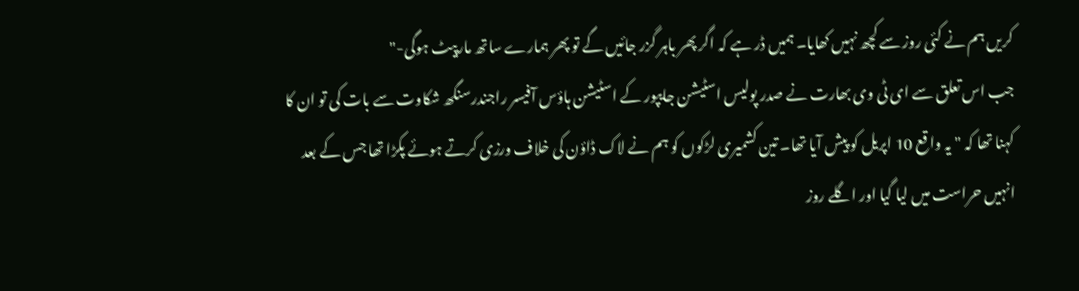کریں ہم نے کئی روز سے کچھ نہیں کھایا۔ ہمیں ڈر ہے کہ اگر پھر باہر گزر جائیں گے تو پھر ہمارے ساتھ مارپیٹ ہوگی-"
جب اس تعلق سے ای ٹی وی بھارت نے صدر پولیس اسٹیشن جایپور کے اسٹیشن ہاؤس آفیسر راجندرسنگھ شکاوت سے بات کی تو ان کا کہنا تھا کہ " یہ واقع 10 اپریل کو پیش آیا تھا۔ تین کشمیری لڑکوں کو ہم نے لاک ڈاؤن کی خلاف ورزی کرتے ہوئے پکڑا تھا جس کے بعد انہیں حراست میں لیا گیا اور اگلے روز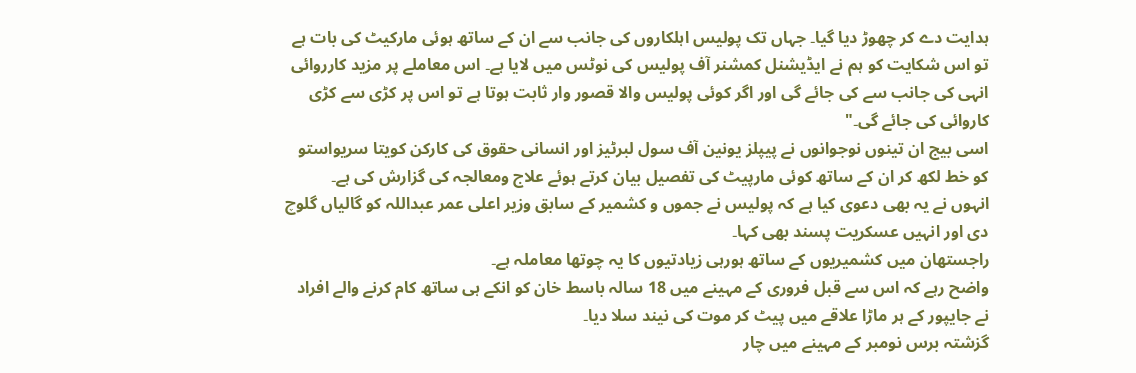ہدایت دے کر چھوڑ دیا گیا۔ جہاں تک پولیس اہلکاروں کی جانب سے ان کے ساتھ ہوئی مارکیٹ کی بات ہے تو اس شکایت کو ہم نے ایڈیشنل کمشنر آف پولیس کی نوٹس میں لایا ہے۔ اس معاملے پر مزید کارروائی انہی کی جانب سے کی جائے گی اور اگر کوئی پولیس والا قصور وار ثابت ہوتا ہے تو اس پر کڑی سے کڑی کاروائی کی جائے گی۔"
اسی بیج ان تینوں نوجوانوں نے پیپلز یونین آف سول لبرٹیز اور انسانی حقوق کی کارکن کویتا سریواستو کو خط لکھ کر ان کے ساتھ کوئی مارپیٹ کی تفصیل بیان کرتے ہوئے علاج ومعالجہ کی گزارش کی ہے۔
انہوں نے یہ بھی دعوی کیا ہے کہ پولیس نے جموں و کشمیر کے سابق وزیر اعلی عمر عبداللہ کو گالیاں گلوچ دی اور انہیں عسکریت پسند بھی کہا۔
راجستھان میں کشمیریوں کے ساتھ ہورہی زیادتیوں کا یہ چوتھا معاملہ ہے۔
واضح رہے کہ اس سے قبل فروری کے مہینے میں 18 سالہ باسط خان کو انکے ہی ساتھ کام کرنے والے افراد نے جایپور کے ہر ماڑا علاقے میں پیٹ کر موت کی نیند سلا دیا۔
گزشتہ برس نومبر کے مہینے میں چار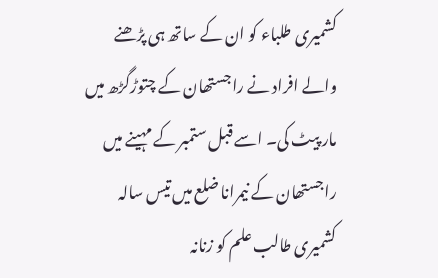کشمیری طلباء کو ان کے ساتھ ہی پڑھنے والے افراد نے راجستھان کے چتوڑگڑھ میں مار پیٹ کی۔ اسے قبل ستمبر کے مہینے میں راجستھان کے نیمرانا ضلع میں تیس سالہ کشمیری طالب علم کو زنانہ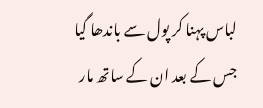لباس پہنا کر پول سے باندھا گیا جس کے بعد ان کے ساتھ مار